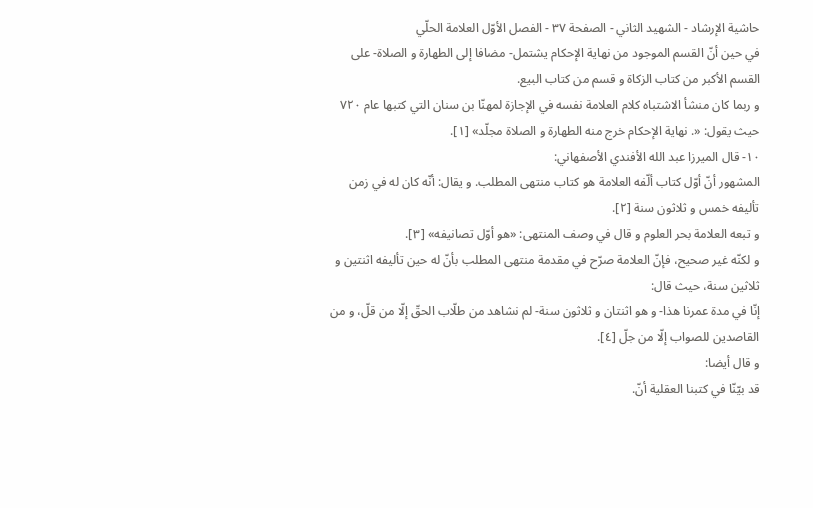حاشية الإرشاد - الشهيد الثاني - الصفحة ٣٧ - الفصل الأوّل العلامة الحلّي
في حين أنّ القسم الموجود من نهاية الإحكام يشتمل- مضافا إلى الطهارة و الصلاة- على القسم الأكبر من كتاب الزكاة و قسم من كتاب البيع.
و ربما كان منشأ الاشتباه كلام العلامة نفسه في الإجازة لمهنّا بن سنان التي كتبها عام ٧٢٠ حيث يقول: «. نهاية الإحكام خرج منه الطهارة و الصلاة مجلّد» [١].
١٠- قال الميرزا عبد الله الأفندي الأصفهاني:
المشهور أنّ أوّل كتاب ألّفه العلامة هو كتاب منتهى المطلب. و يقال: أنّه كان له في زمن تأليفه خمس و ثلاثون سنة [٢].
و تبعه العلامة بحر العلوم و قال في وصف المنتهى: «هو أوّل تصانيفه» [٣].
و لكنّه غير صحيح، فإنّ العلامة صرّح في مقدمة منتهى المطلب بأنّ له حين تأليفه اثنتين و ثلاثين سنة، حيث قال:
إنّا في مدة عمرنا هذا- و هو اثنتان و ثلاثون سنة- لم نشاهد من طلّاب الحقّ إلّا من قلّ، و من القاصدين للصواب إلّا من جلّ [٤].
و قال أيضا:
قد بيّنّا في كتبنا العقلية أنّ.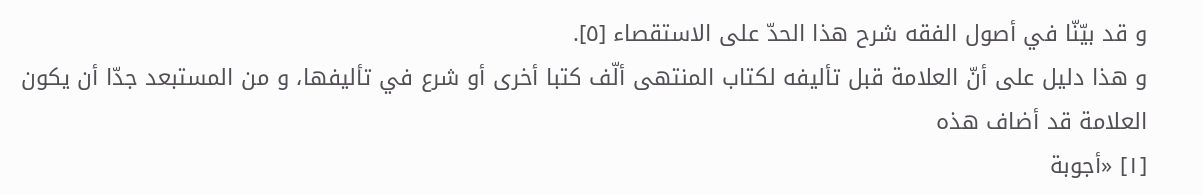و قد بيّنّا في أصول الفقه شرح هذا الحدّ على الاستقصاء [٥].
و هذا دليل على أنّ العلامة قبل تأليفه لكتاب المنتهى ألّف كتبا أخرى أو شرع في تأليفها، و من المستبعد جدّا أن يكون العلامة قد أضاف هذه
[١] «أجوبة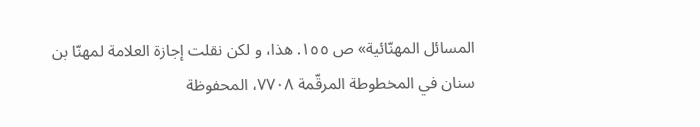المسائل المهنّائية» ص ١٥٥. هذا، و لكن نقلت إجازة العلامة لمهنّا بن سنان في المخطوطة المرقّمة ٧٧٠٨، المحفوظة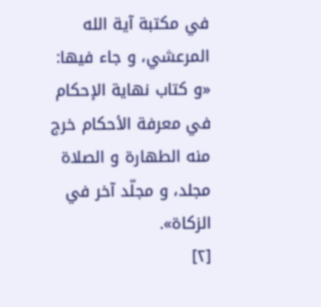في مكتبة آية الله المرعشي، و جاء فيها: «و كتاب نهاية الإحكام في معرفة الأحكام خرج منه الطهارة و الصلاة مجلد، و مجلّد آخر في الزكاة».
[٢]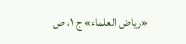«رياض العلماء» ج ١، ص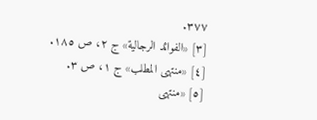٣٧٧.
[٣] «الفوائد الرجالية» ج ٢، ص ١٨٥.
[٤] «منتهى المطلب» ج ١، ص ٣.
[٥] «منتهى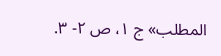المطلب» ج ١، ص ٢- ٣.